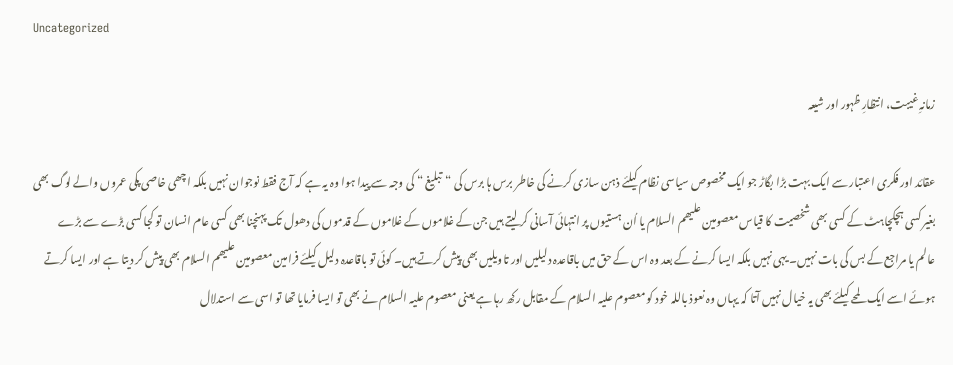Uncategorized

زمانہِ غیبت، انتظارِ ظہور اور شیعہ

عقائد اور فکری اعتبار سے ایک بہت بڑا بگاڑ جو ایک مخصوص سیاسی نظام کیلئے ذہن سازی کرنے کی خاطر برس ہا برس کی “تبلیغ “ کی وجہ سے پیدا ہوا وہ یہ ہے کہ آج فقط نوجوان نہیں بلکہ اچھی خاصی پکی عمروں والے لوگ بھی بغیر کسی ہچکچاہٹ کے کسی بھی شخصیت کا قیاس معصومین علیھم السلام یا اُن ہستیوں پر انتہائی آسانی کر لیتے ہیں جن کے غلاموں کے غلاموں کے قدموں کی دھول تک پہنچنا بھی کسی عام انسان تو کجا کسی بڑے سے بڑے عالم یا مراجع کے بس کی بات نہیں۔ یہی نہیں بلکہ ایسا کرنے کے بعد وہ اس کے حق میں باقاعدہ دلیلیں اور تاویلیں بھی پیش کرتے ہیں۔ کوئی تو باقاعدہ دلیل کیلئے فرامین معصومین علیھم السلام بھی پیش کر دیتا ہے اور ایسا کرتے ہوئے اسے ایک لمحے کیلئے بھی یہ خیال نہیں آتا کہ یہاں وہ نعوذ باللہ خود کو معصوم علیہ السلام کے مقابل رکھ رہا ہے یعنی معصوم علیہ السلام نے بھی تو ایسا فرمایا تھا تو اسی سے استدلال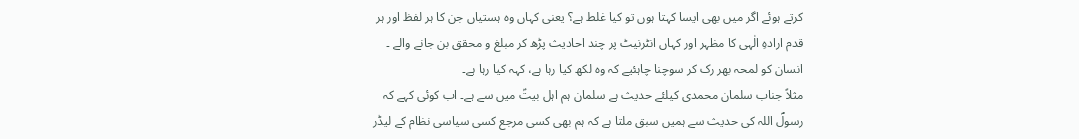کرتے ہوئے اگر میں بھی ایسا کہتا ہوں تو کیا غلط ہے؟ یعنی کہاں وہ ہستیاں جن کا ہر لفظ اور ہر قدم ارادہِ الٰہی کا مظہر اور کہاں انٹرنیٹ پر چند احادیث پڑھ کر مبلغ و محقق بن جانے والے ۔ انسان کو لمحہ بھر رک کر سوچنا چاہئیے کہ وہ لکھ کیا رہا ہے، کہہ کیا رہا ہے۔
مثلاً جناب سلمان محمدی کیلئے حدیث ہے سلمان ہم اہل بیتؑ میں سے ہے۔ اب کوئی کہے کہ رسولؐ اللہ کی حدیث سے ہمیں سبق ملتا ہے کہ ہم بھی کسی مرجع کسی سیاسی نظام کے لیڈر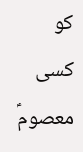کو کسی معصومؑ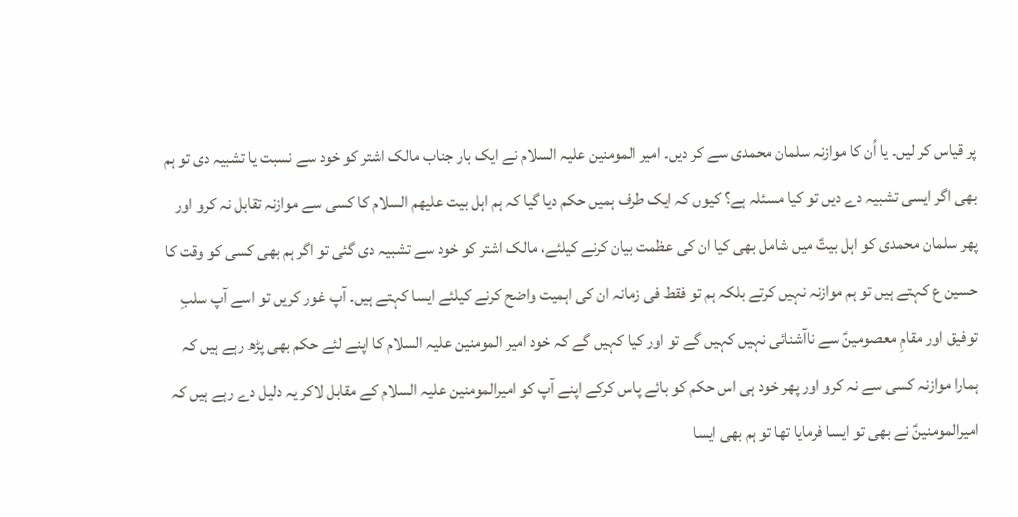پر قیاس کر لیں۔ یا اُن کا موازنہ سلمان محمدی سے کر دیں۔ امیر المومنین علیہ السلام نے ایک بار جناب مالک اشتر کو خود سے نسبت یا تشبیہ دی تو ہم بھی اگر ایسی تشبیہ دے دیں تو کیا مسئلہ ہے؟ کیوں کہ ایک طرف ہمیں حکم دیا گیا کہ ہم اہل بیت علیھم السلام کا کسی سے موازنہ تقابل نہ کرو اور پھر سلمان محمدی کو اہل بیتؑ میں شامل بھی کیا ان کی عظمت بیان کرنے کیلئے، مالک اشتر کو خود سے تشبیہ دی گئی تو اگر ہم بھی کسی کو وقت کا حسین ع کہتے ہیں تو ہم موازنہ نہیں کرتے بلکہ ہم تو فقط فی زمانہ ان کی اہمیت واضح کرنے کیلئے ایسا کہتے ہیں۔ آپ غور کریں تو اسے آپ سلبِ توفیق اور مقامِ معصومینؑ سے ناآشنائی نہیں کہیں گے تو اور کیا کہیں گے کہ خود امیر المومنین علیہ السلام کا اپنے لئے حکم بھی پڑھ رہے ہیں کہ ہمارا موازنہ کسی سے نہ کرو اور پھر خود ہی اس حکم کو بائے پاس کرکے اپنے آپ کو امیرالمومنین علیہ السلام کے مقابل لاکر یہ دلیل دے رہے ہیں کہ امیرالمومنینؑ نے بھی تو ایسا فرمایا تھا تو ہم بھی ایسا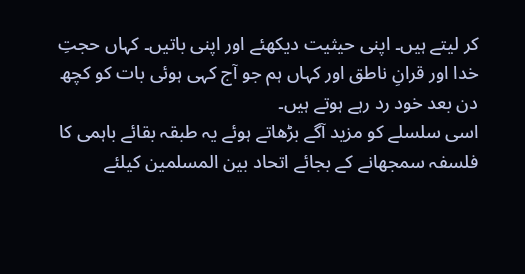کر لیتے ہیں۔ اپنی حیثیت دیکھئے اور اپنی باتیں۔ کہاں حجتِ خدا اور قرانِ ناطق اور کہاں ہم جو آج کہی ہوئی بات کو کچھ دن بعد خود رد رہے ہوتے ہیں۔
اسی سلسلے کو مزید آگے بڑھاتے ہوئے یہ طبقہ بقائے باہمی کا فلسفہ سمجھانے کے بجائے اتحاد بین المسلمین کیلئے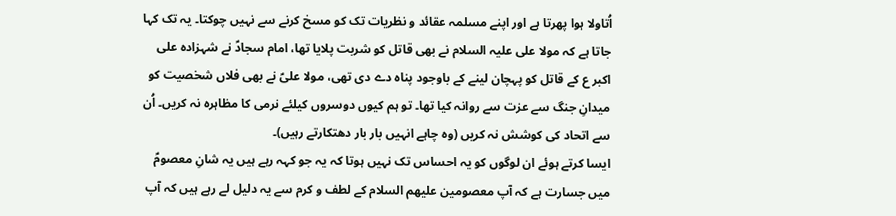اُتاولا ہوا پھرتا ہے اور اپنے مسلمہ عقائد و نظریات تک کو مسخ کرنے سے نہیں چوکتا۔ یہ تک کہا جاتا ہے کہ مولا علی علیہ السلام نے بھی قاتل کو شربت پلایا تھا، امام سجادؑ نے شہزادہ علی اکبر ع کے قاتل کو پہچان لینے کے باوجود پناہ دے دی تھی، مولا علیؑ نے بھی فلاں شخصیت کو میدانِ جنگ سے عزت سے روانہ کیا تھا۔ تو ہم کیوں دوسروں کیلئے نرمی کا مظاہرہ نہ کریں۔ اُن سے اتحاد کی کوشش نہ کریں (وہ چاہے انہیں بار بار دھتکارتے رہیں)۔
ایسا کرتے ہوئے ان لوگوں کو یہ احساس تک نہیں ہوتا کہ یہ جو کہہ رہے ہیں یہ شانِ معصومؑ میں جسارت ہے کہ آپ معصومین علیھم السلام کے لطف و کرم سے یہ دلیل لے رہے ہیں کہ آپ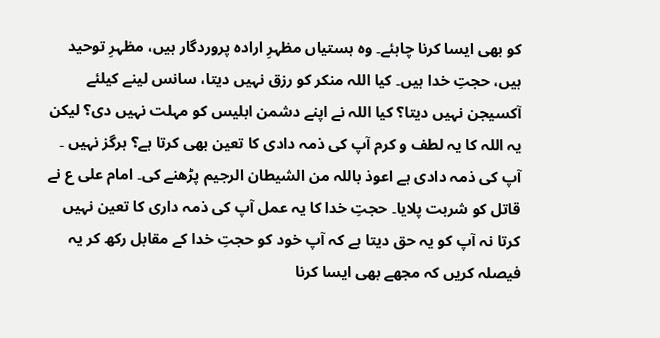کو بھی ایسا کرنا چاہئے۔ وہ ہستیاں مظہرِ ارادہ پروردگار ہیں، مظہرِ توحید ہیں، حجتِ خدا ہیں۔ کیا اللہ منکر کو رزق نہیں دیتا، سانس لینے کیلئے آکسیجن نہیں دیتا؟ کیا اللہ نے اپنے دشمن ابلیس کو مہلت نہیں دی؟ لیکن یہ اللہ کا یہ لطف و کرم آپ کی ذمہ دادی کا تعین بھی کرتا ہے؟ ہرگز نہیں ۔ آپ کی ذمہ دادی ہے اعوذ باللہ من الشیطان الرجیم پڑھنے کی۔ امام علی ع نے قاتل کو شربت پلایا۔ حجتِ خدا کا یہ عمل آپ کی ذمہ داری کا تعین نہیں کرتا نہ آپ کو یہ حق دیتا ہے کہ آپ خود کو حجتِ خدا کے مقابل رکھ کر یہ فیصلہ کریں کہ مجھے بھی ایسا کرنا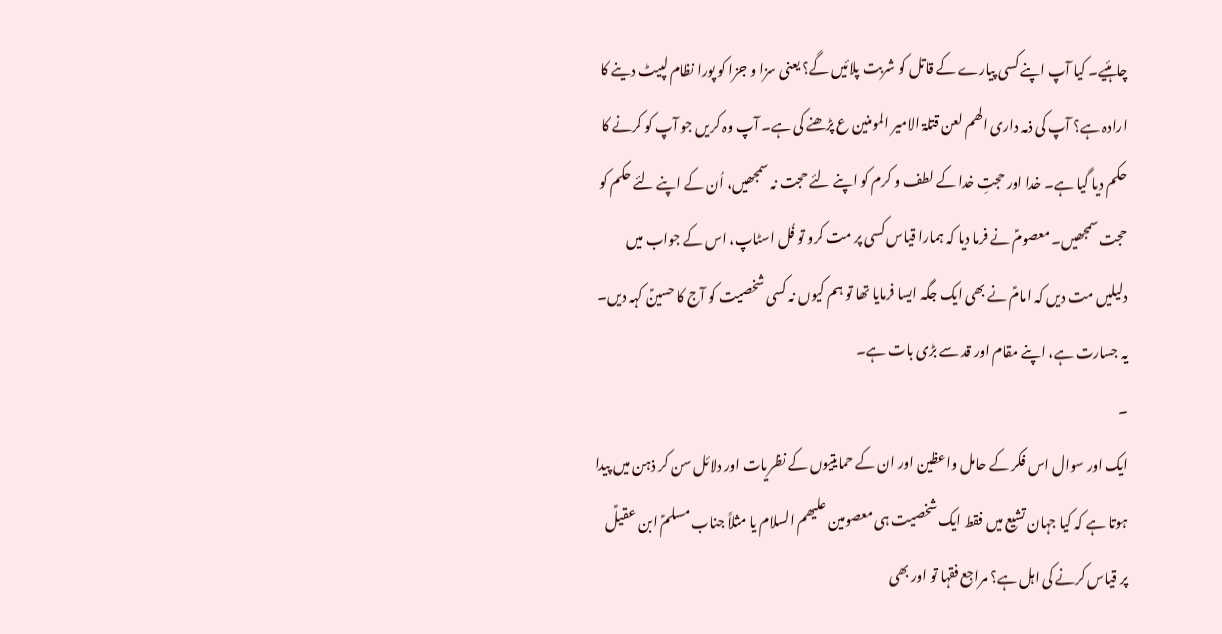چاہئیے۔ کیا آپ اپنے کسی پیارے کے قاتل کو شربت پلائیں گے؟ یعنی سزا و جزا کو پورا نظام لپیٹ دینے کا ارادہ ہے؟ آپ کی ذمہ داری الھم لعن قتلۃ الامیر المومنین ع پڑھنے کی ہے۔ آپ وہ کریں جو آپ کو کرنے کا حکم دیا گیا ہے۔ خدا اور حجتِ خدا کے لطف و کرم کو اپنے لئے حجت نہ سمجھیں، اُن کے اپنے لئے حکم کو حجت سمجھیں۔ معصومؑ نے فرما دیا کہ ہمارا قیاس کسی پر مت کرو تو فُل اسٹاپ، اس کے جواب میں دلیلیں مت دیں کہ امامؑ نے بھی ایک جگہ ایسا فرمایا تھا تو ہم کیوں نہ کسی شخصیت کو آج کا حسینؑ کہہ دیں۔ یہ جسارت ہے، اپنے مقام اور قد سے بڑی بات ہے۔
۔
ایک اور سوال اس فکر کے حامل واعظین اور ان کے حمایتیوں کے نظریات اور دلائل سن کر ذہن میں پیدا ہوتا ہے کہ کیا جہان تشیع میں فقط ایک شخصیت ہی معصومین علیھم السلام یا مثلاً جناب مسلمؑ ابن عقیلؑ پر قیاس کرنے کی اہل ہے؟ مراجع فقہا تو اور بھی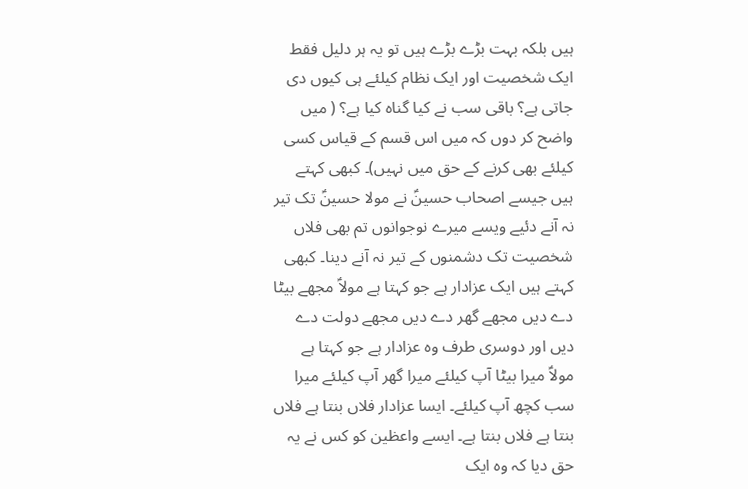ہیں بلکہ بہت بڑے بڑے ہیں تو یہ ہر دلیل فقط ایک شخصیت اور ایک نظام کیلئے ہی کیوں دی جاتی ہے؟ باقی سب نے کیا گناہ کیا ہے؟ ( میں واضح کر دوں کہ میں اس قسم کے قیاس کسی کیلئے بھی کرنے کے حق میں نہیں)۔ کبھی کہتے ہیں جیسے اصحاب حسینؑ نے مولا حسینؑ تک تیر نہ آنے دئیے ویسے میرے نوجوانوں تم بھی فلاں شخصیت تک دشمنوں کے تیر نہ آنے دینا۔ کبھی کہتے ہیں ایک عزادار ہے جو کہتا ہے مولاؑ مجھے بیٹا دے دیں مجھے گھر دے دیں مجھے دولت دے دیں اور دوسری طرف وہ عزادار ہے جو کہتا ہے مولاؑ میرا بیٹا آپ کیلئے میرا گھر آپ کیلئے میرا سب کچھ آپ کیلئے۔ ایسا عزادار فلاں بنتا ہے فلاں بنتا ہے فلاں بنتا ہے۔ ایسے واعظین کو کس نے یہ حق دیا کہ وہ ایک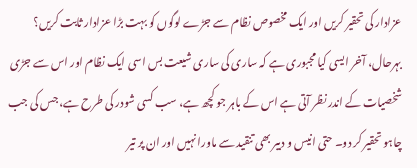عزادار کی تحقیر کریں اور ایک مخصوص نظام سے جڑے لوگوں کو بہت بڑا عزادار ثابت کریں؟
بہرحال، آخر ایسی کیا مجبوری ہے کہ ساری کی ساری شیعت بس اسی ایک نظام اور اس سے جڑی شخصیات کے اندر نظر آتی ہے اس کے باہر جو کچھ ہے، سب کسی شودر کی طرح ہے، جس کی جب چاہو تحقیر کر دو۔ حتی انیس و دبیر بھی تنقید سے ماورا نہیں اور ان پر تیر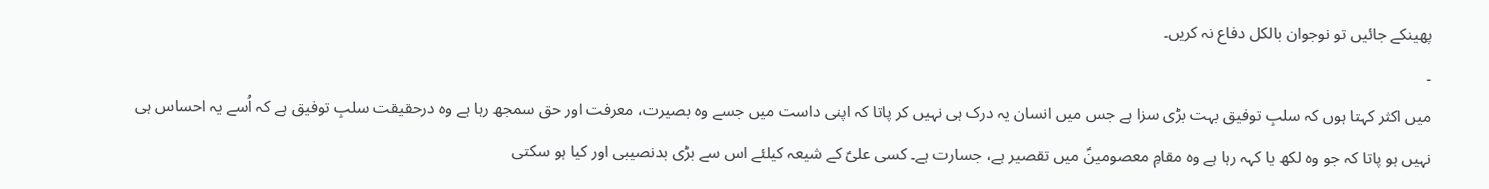پھینکے جائیں تو نوجوان بالکل دفاع نہ کریں۔
۔
میں اکثر کہتا ہوں کہ سلبِ توفیق بہت بڑی سزا ہے جس میں انسان یہ درک ہی نہیں کر پاتا کہ اپنی داست میں جسے وہ بصیرت، معرفت اور حق سمجھ رہا ہے وہ درحقیقت سلبِ توفیق ہے کہ اُسے یہ احساس ہی نہیں ہو پاتا کہ جو وہ لکھ یا کہہ رہا ہے وہ مقامِ معصومینؑ میں تقصیر ہے، جسارت ہے۔ کسی علیؑ کے شیعہ کیلئے اس سے بڑی بدنصیبی اور کیا ہو سکتی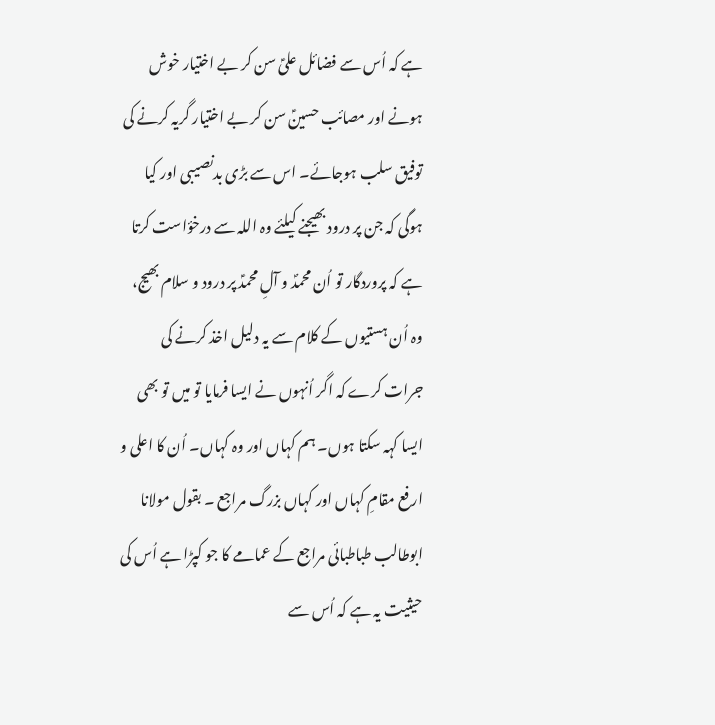ہے کہ اُس سے فضائل علیؑ سن کر بے اختیار خوش ہونے اور مصائب حسینؑ سن کر بے اختیار گریہ کرنے کی توفیق سلب ہوجائے۔ اس سے بڑی بدنصیبی اور کیا ہوگی کہ جن پر درود بھیجنے کیلئے وہ اللہ سے درخؤاست کرتا ہے کہ پروردگار تو اُن محمدؐ و آلِ محمدؑ پر درود و سلام بھیج، وہ اُن ہستیوں کے کلام سے یہ دلیل اخذ کرنے کی جرات کرے کہ اگر اُنہوں نے ایسا فرمایا تو میں تو بھی ایسا کہہ سکتا ہوں۔ ہم کہاں اور وہ کہاں۔ اُن کا اعلی و ارفع مقامِ کہاں اور کہاں بزرگ مراجع ۔ بقول مولانا ابوطالب طباطبائی مراجع کے عمامے کا جو کپڑا ہے اُس کی حیثیت یہ ہے کہ اُس سے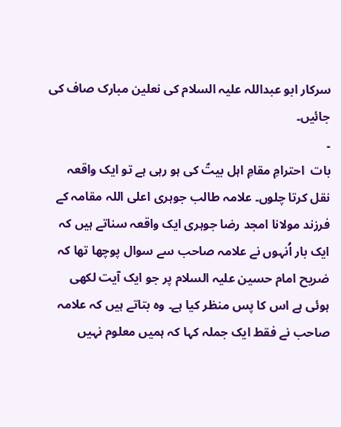سرکار ابو عبداللہ علیہ السلام کی نعلین مبارک صاف کی جائیں۔
۔
بات  احترامِ مقامِ اہل بیتؑ کی ہو رہی ہے تو ایک واقعہ نقل کرتا چلوں۔ علامہ طالب جوہری اعلی اللہ مقامہ کے فرزند مولانا امجد رضا جوہری ایک واقعہ سناتے ہیں کہ ایک بار اُنہوں نے علامہ صاحب سے سوال پوچھا تھا کہ ضریح امام حسین علیہ السلام پر جو ایک آیت لکھی ہوئی ہے اس کا پس منظر کیا ہے۔ وہ بتاتے ہیں کہ علامہ صاحب نے فقط ایک جملہ کہا کہ ہمیں معلوم نہیں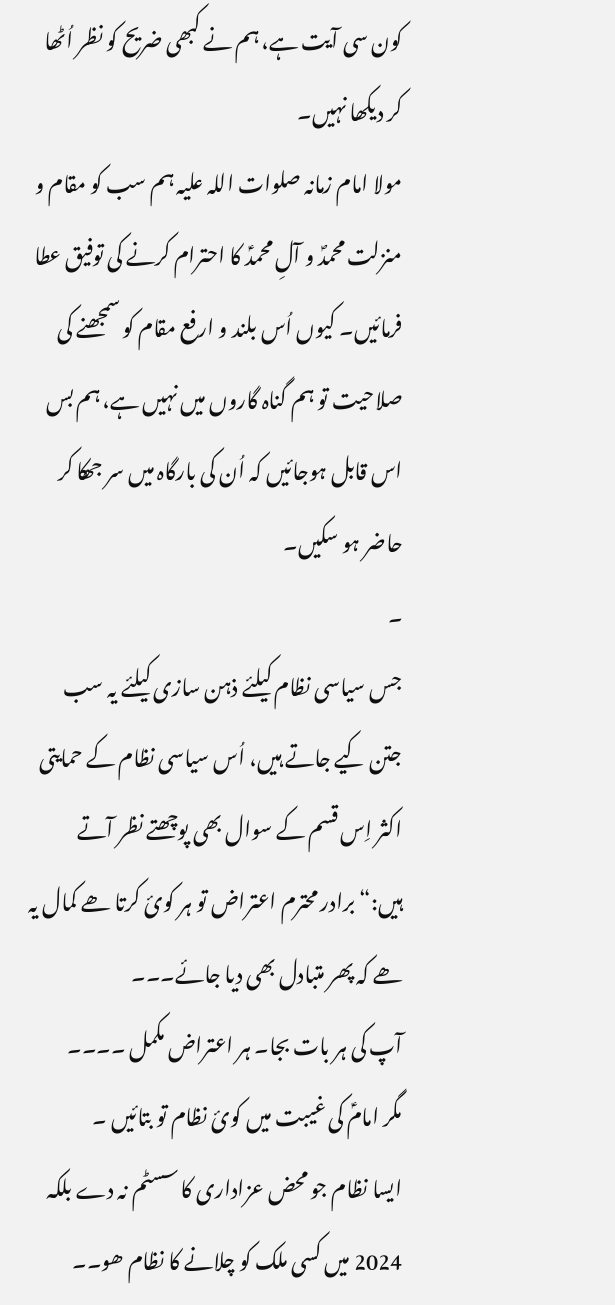کون سی آیت ہے، ہم نے کبھی ضریح کو نظر اُٹھا کر دیکھا نہیں۔
مولا امام زمانہ صلوات اللہ علیہ ہم سب کو مقام و منزلت محمدؐ و آلِ محمدؑ کا احترام کرنے کی توفیق عطا فرمائیں۔ کیوں اُس بلند و ارفع مقام کو سمجھنے کی صلاحیت تو ہم گناہ گاروں میں نہیں ہے، ہم بس اس قابل ہوجائیں کہ اُن کی بارگاہ میں سر جھکا کر حاضر ہو سکیں۔
۔
جس سیاسی نظام کیلئے ذہن سازی کیلئے یہ سب جتن کیے جاتے ہیں، اُس سیاسی نظام کے حمایتی اکثر اِس قسم کے سوال بھی پوچھتے نظر آتے ہیں:“برادر محترم اعتراض تو ہر کوئ کرتا ھے کمال یہ ھے کہ پھر متبادل بھی دیا جائے۔۔۔
آپ کی ہر بات بجا۔ ہر اعتراض مکمل ۔۔۔۔
مگر امامؑ کی غیبت میں کوئ نظام تو بتائیں ۔
ایسا نظام جو محض عزاداری کا سسٹم نہ دے بلکہ 2024 میں کسی ملک کو چلانے کا نظام ھو۔۔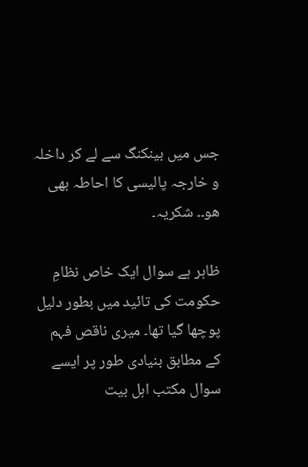جس میں بینکنگ سے لے کر داخلہ و خارجہ پالیسی کا احاطہ بھی ھو۔۔ شکریہ۔

ظاہر ہے سوال ایک خاص نظامِ حکومت کی تائید میں بطور دلیل پوچھا گیا تھا۔ میری ناقص فہم کے مطابق بنیادی طور پر ایسے سوال مکتب اہل بیت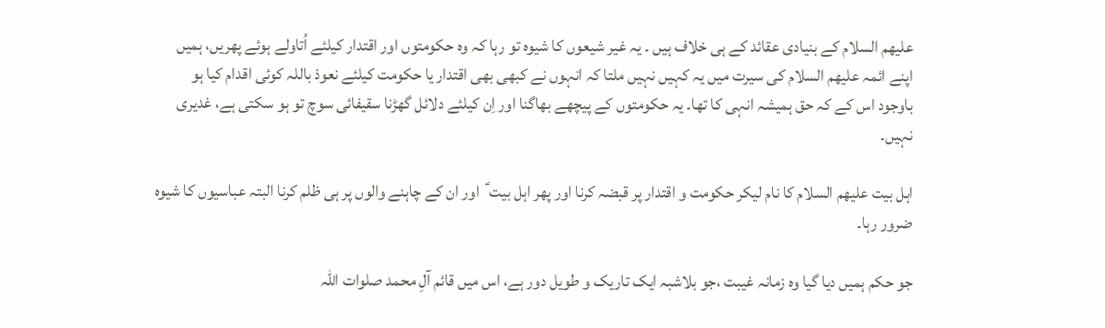علیھم السلام کے بنیادی عقائد کے ہی خلاف ہیں ۔ یہ غیر شیعوں کا شیوہ تو رہا کہ وہ حکومتوں اور اقتدار کیلئے اُتاولے ہوئے پھریں، ہمیں اپنے ائمہ علیھم السلام کی سیرت میں یہ کہیں نہیں ملتا کہ انہوں نے کبھی بھی اقتدار یا حکومت کیلئے نعوذ باللہ کوئی اقدام کیا ہو باوجود اس کے کہ حق ہمیشہ انہی کا تھا۔ یہ حکومتوں کے پیچھے بھاگنا اور اِن کیلئے دلائل گھڑنا سقیفائی سوچ تو ہو سکتی ہے، غدیری نہیں۔

اہل بیت علیھم السلام کا نام لیکر حکومت و اقتدار پر قبضہ کرنا اور پھر اہل بیت ؑ  اور ان کے چاہنے والوں پر ہی ظلم کرنا البتہ عباسیوں کا شیوہ ضرور رہا۔

جو حکم ہمیں دیا گیا وہ زمانہ غیبت ،جو بلاشبہ ایک تاریک و طویل دور ہے، اس میں قائم آلِ محمد صلوات اللہ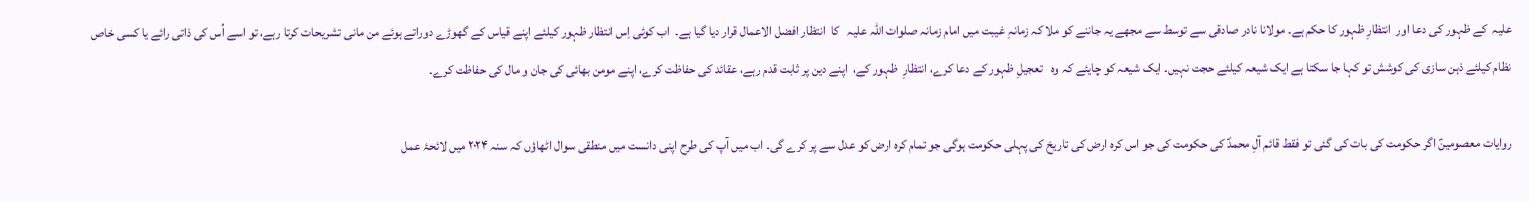علیہ  کے ظہور کی دعا اور  انتظارِ ظہور کا حکم ہے۔ مولانا نادر صادقی سے توسط سے مجھے یہ جاننے کو ملا کہ زمانہِ غیبت میں امام زمانہ صلوات اللہ علیہ   کا  انتظار افضل الاعمال قرار دیا گیا ہے۔  اب کوئی اِس انتظار ظہور کیلئے اپنے قیاس کے گھوڑے دوراتے ہوئے من مانی تشریحات کرتا رہے، تو اسے اُس کی ذاتی رائے یا کسی خاص نظام کیلئے ذہن سازی کی کوشش تو کہا جا سکتا ہے ایک شیعہ کیلئے حجت نہیں۔ ایک شیعہ کو چایئے کہ وہ   تعجیلِ ظہور کے دعا کرے، انتظارِ  ظہور کے،  اپنے دین پر ثابت قدم رہے، عقائد کی حفاظت کرے، اپنے مومن بھائی کی جان و مال کی حفاظت کرے۔

روایات معصومینؑ اگر حکومت کی بات کی گئی تو فقط قائم آلِ محمدؐ کی حکومت کی جو اس کرہ ارض کی تاریخ کی پہلی حکومت ہوگی جو تمام کرہ ارض کو عدل سے پر کرے گی۔ اب میں آپ کی طرح اپنی دانست میں منطقی سوال اٹھاؤں کہ سنہ ۲۰۲۴ میں لائحۂ عمل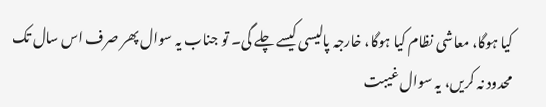کیا ہوگا، معاشی نظام کیا ہوگا، خارجہ پالیسی کیسے چلے گی۔ تو جناب یہ سوال پھر صرف اس سال تک محدود نہ کریں، یہ سوال غیبت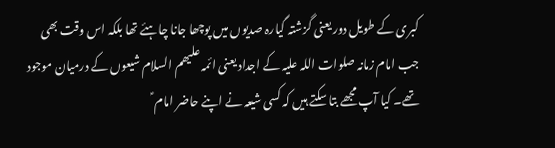کبری کے طویل دور یعنی گزشتہ گیارہ صدیوں میں پوچھا جانا چاہئے تھا بلکہ اس وقت بھی جب امام زمانہ صلوات اللہ علیہ کے اجداد یعنی ائمہ علیھم السلام شیعوں کے درمیان موجود تھے۔ کیا آپ مجھے بتا سکتے ہیں کہ کسی شیعہ نے اپنے حاضر امام ؑ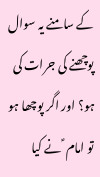کے سامنے یہ سوال پوچھنے کی جرات کی ہو؟ اور اگر پوچھا ہو تو امام ؑ نے کیا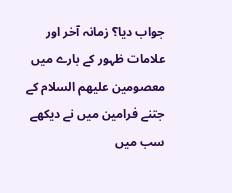جواب دیا؟ زمانہ آخر اور علامات ظہور کے بارے میں معصومین علیھم السلام کے جتنے فرامین میں نے دیکھے سب میں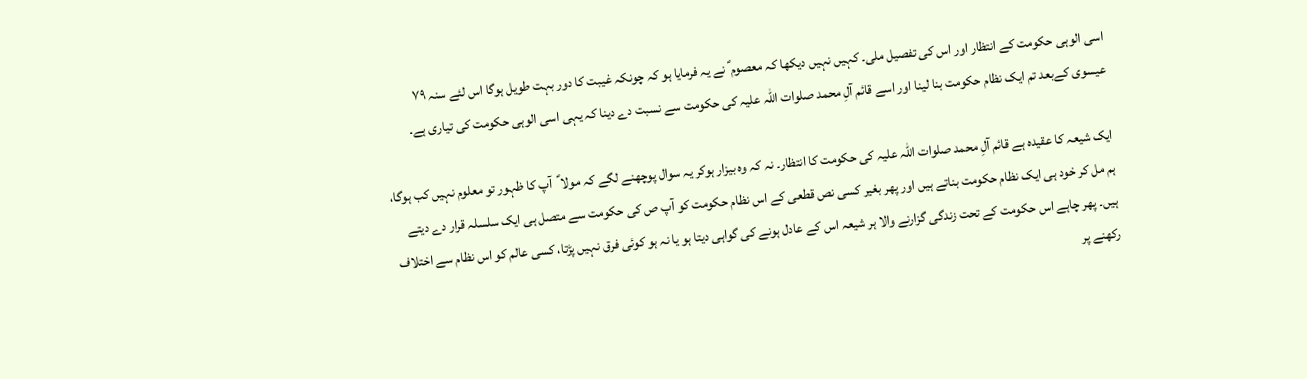اسی الوہی حکومت کے انتظار اور اس کی تفصیل ملی۔ کہیں نہیں دیکھا کہ معصوم ؑ نے یہ فرمایا ہو کہ چونکہ غیبت کا دور بہت طویل ہوگا اس لئے سنہ ۷۹ عیسوی کےبعد تم ایک نظام حکومت بنا لینا اور اسے قائم آلِ محمد صلوات اللہ علیہ کی حکومت سے نسبت دے دینا کہ یہی اسی الوہی حکومت کی تیاری ہے۔

ایک شیعہ کا عقیدہ ہے قائم آلِ محمد صلوات اللہ علیہ کی حکومت کا انتظار۔ نہ کہ وہ بیزار ہوکر یہ سوال پوچھنے لگے کہ مولا ؑ  آپ کا ظہور تو معلوم نہیں کب ہوگا، ہم مل کر خود ہی ایک نظام حکومت بناتے ہیں اور پھر بغیر کسی نص قطعی کے اس نظام حکومت کو آپ ص کی حکومت سے متصل ہی ایک سلسلہ قرار دے دیتے ہیں۔ پھر چاہے اس حکومت کے تحت زندگی گزارنے والا ہر شیعہ اس کے عادل ہونے کی گواہی دیتا ہو یا نہ ہو کوئی فرق نہیں پڑتا، کسی عالم کو اس نظام سے اختلاف رکھنے پر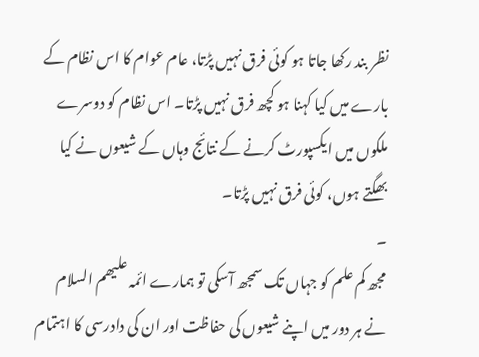نظر بند رکھا جاتا ہو کوئی فرق نہیں پڑتا، عام عوام کا اس نظام کے بارے میں کیا کہنا ہو کچھ فرق نہیں پڑتا۔ اس نظام کو دوسرے ملکوں میں ایکسپورٹ کرنے کے نتائج وہاں کے شیعوں نے کیا بھگتے ہوں، کوئی فرق نہیں پڑتا۔
۔
مجھ کم علم کو جہاں تک سمجھ آسکی تو ہمارے ائمہ علیھم السلام نے ہر دور میں اپنے شیعوں کی حفاظت اور ان کی دادرسی کا اہتمام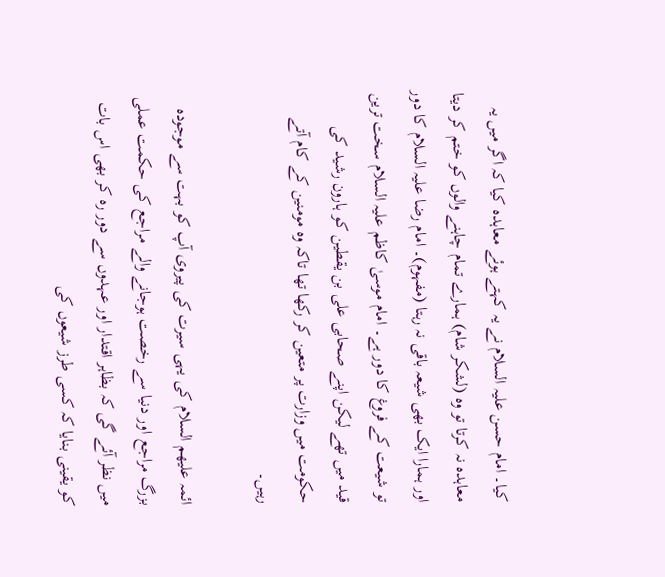کیا۔ امام حسن علیہ السلام نے یہ کہتے ہوئے معاہدہ کیا کہ اگر میں یہ معاہدہ نہ کرتا تو وہ (لشکر شام) ہمارے تمام چاہنے والوں کو ختم کر دیتا اور ہمارا ایک بھی شیعہ باقی نہ رہتا (مفہوم)۔ امام رضا علیہ السلام کا دور تو شیعت کے فروغ کا دور ہے۔ امام موسیٰ کاظم علیہ السلام سخت ترین قید میں تھے لیکن اپنے صحابی علی بن یقطین کو ہارون رشید کی حکومت میں وزارت پر متعین کر رکھا تھا تاکہ وہ مومنین کے کام آتے رہیں۔

ائمہ علیھم السلام کی یہی سیرت کی پیروی آپ کو بہت سے موجودہ بزرگ مراجع اور دنیا سے رخصت ہوجانے والے مراجع کی حکمت عملی میں نظر آئے گی کہ بظاہر اقتدار اور عہدوں سے دور رہ کر بھی اس بات کو یقینی بنایا کہ کسی طرز شیعوں کی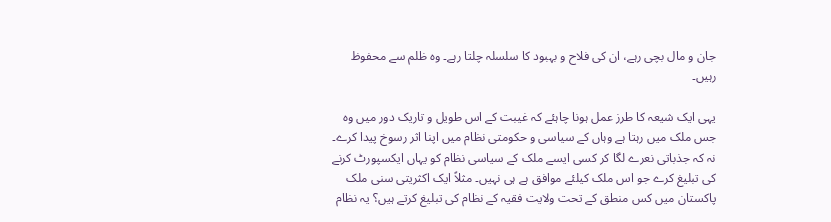جان و مال بچی رہے، ان کی فلاح و بہبود کا سلسلہ چلتا رہے۔ وہ ظلم سے محفوظ رہیں۔

یہی ایک شیعہ کا طرز عمل ہونا چاہئے کہ غیبت کے اس طویل و تاریک دور میں وہ جس ملک میں رہتا ہے وہاں کے سیاسی و حکومتی نظام میں اپنا اثر رسوخ پیدا کرے۔ نہ کہ جذباتی نعرے لگا کر کسی ایسے ملک کے سیاسی نظام کو یہاں ایکسپورٹ کرنے کی تبلیغ کرے جو اس ملک کیلئے موافق ہے ہی نہیں۔ مثلاً ایک اکثریتی سنی ملک پاکستان میں کس منطق کے تحت ولایت فقیہ کے نظام کی تبلیغ کرتے ہیں؟ یہ نظام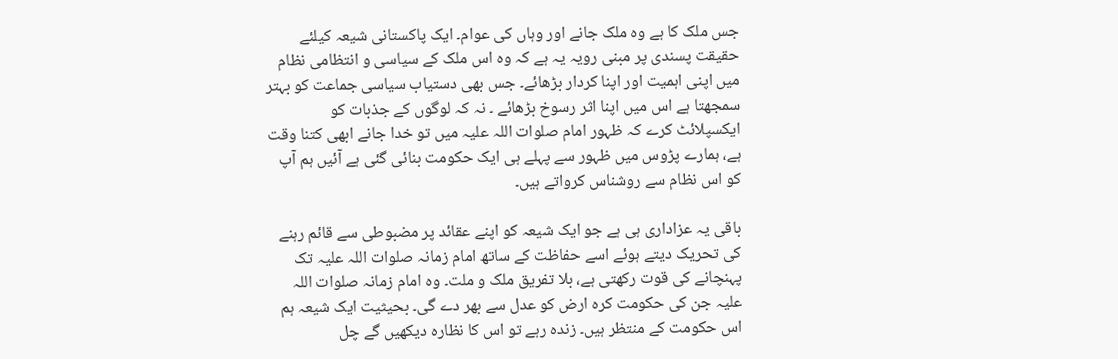جس ملک کا ہے وہ ملک جانے اور وہاں کی عوام۔ ایک پاکستانی شیعہ کیلئے حقیقت پسندی پر مبنی رویہ یہ ہے کہ وہ اس ملک کے سیاسی و انتظامی نظام میں اپنی اہمیت اور اپنا کردار بڑھائے۔ جس بھی دستیاب سیاسی جماعت کو بہتر سمجھتا ہے اس میں اپنا اثر رسوخ بڑھائے ۔ نہ کہ لوگوں کے جذبات کو ایکسپلائٹ کرے کہ ظہور امام صلوات اللہ علیہ میں تو خدا جانے ابھی کتنا وقت ہے، ہمارے پڑوس میں ظہور سے پہلے ہی ایک حکومت بنائی گئی ہے آئیں ہم آپ کو اس نظام سے روشناس کرواتے ہیں۔

باقی یہ عزاداری ہی ہے جو ایک شیعہ کو اپنے عقائد پر مضبوطی سے قائم رہنے کی تحریک دیتے ہوئے اسے حفاظت کے ساتھ امام زمانہ صلوات اللہ علیہ تک پہنچانے کی قوت رکھتی ہے، بلا تفریق ملک و ملت۔ وہ امام زمانہ صلوات اللہ علیہ جن کی حکومت کرہ ارض کو عدل سے بھر دے گی۔ بحیثیت ایک شیعہ ہم اس حکومت کے منتظر ہیں۔ زندہ رہے تو اس کا نظارہ دیکھیں گے چل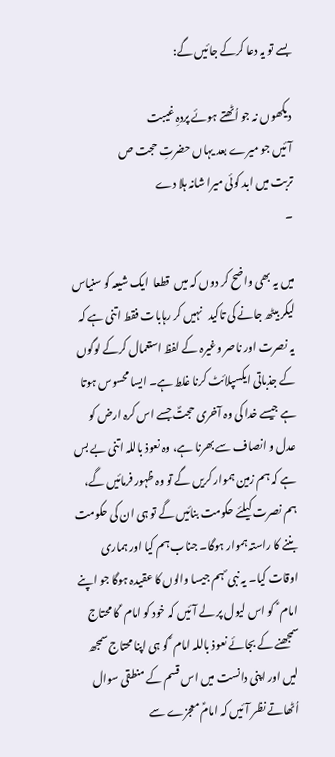بسے تو یہ دعا کرکے جائیں گے:

دیکھوں نہ جو اُٹھتے ہوئے پردہِ غیبت
آئیں جو میرے بعد یہاں حضرتِ حجت ص
تربت میں ابد کوئی میرا شانہ ہلا دے
۔

میں یہ بھی واضح کر دوں کہ میں  قطعا  ایک شیعہ کو سنیاس لیکر بیٹھ جانے کی تاکید   نہیں کر رہابات فقط اتنی ہے کہ یہ نصرت اور ناصر وغیرہ کے لفظ استعمال کرکے لوگوں کے جذباتی ایکسپلائٹ کرنا غلط ہے۔ ایسا محسوس ہوتا ہے جیسے خدا کی وہ آخری حجتؐ جسے اس کرہ ارض کو عدل و انصاف سے بھرنا ہے، وہ نعوذ باللہ اتنی بے بس ہے کہ ہم زمین ہموار کریں گے تو وہ ظہور فرمائیں گے، ہم نصرت کیلئے حکومت بنائیں گے تو ہی ان کی حکومت بننے کا راستہ ہموار ہوگا۔ جناب ہم کیا اور ہماری اوقات کیا۔ یہ نبی ؐ ہم جیسا والوں کا عقیدہ ہوگا جو اپنے امام ؑ  کو اس لیول پر لے آئیں کہ خود کو امام ؑ کا محتاج سمجھنے کے بجائے نعوذ باللہ امام ؑ کو ہی اپنا محتاج سمجھ لیں اور اپنی دانست میں اس قسم کے منطقی سوال اُٹھاتے نظر آئیں کہ امامؑ معجزے سے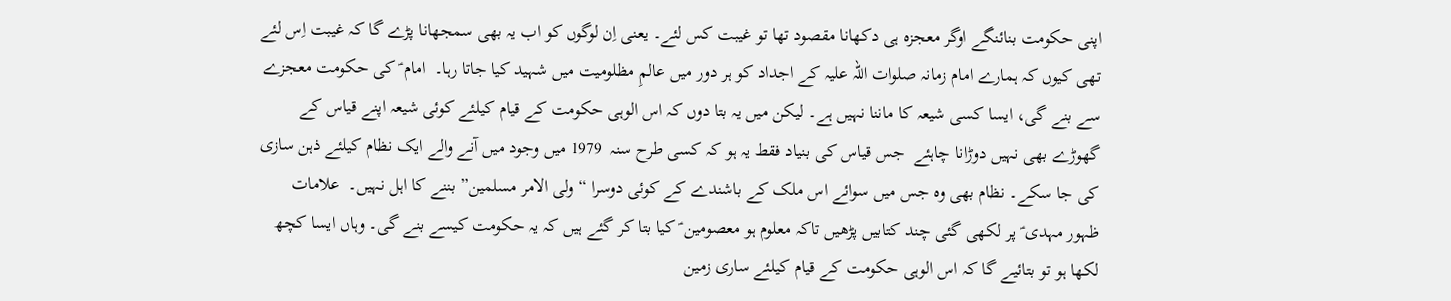اپنی حکومت بنائنگے اوگر معجزہ ہی دکھانا مقصود تھا تو غیبت کس لئے۔ یعنی اِن لوگوں کو اب یہ بھی سمجھانا پڑے گا کہ غیبت اِس لئے تھی کیوں کہ ہمارے امام زمانہ صلوات اللہ علیہ کے اجداد کو ہر دور میں عالمِ مظلومیت میں شہید کیا جاتا رہا۔  امام ؑ کی حکومت معجزے سے بنے گی، ایسا کسی شیعہ کا ماننا نہیں ہے۔ لیکن میں یہ بتا دوں کہ اس الوہی حکومت کے قیام کیلئے کوئی شیعہ اپنے قیاس کے گھوڑے بھی نہیں دوڑانا چاہئے  جس قیاس کی بنیاد فقط یہ ہو کہ کسی طرح سنہ  1979 میں وجود میں آنے والے ایک نظام کیلئے ذہن سازی کی جا سکے۔ نظام بھی وہ جس میں سوائے اس ملک کے باشندے کے کوئی دوسرا “ولی الامر مسلمین” بننے کا اہل نہیں۔  علامات ظہور مہدی ؑ پر لکھی گئی چند کتابیں پڑھیں تاکہ معلوم ہو معصومین ؑ کیا بتا کر گئے ہیں کہ یہ حکومت کیسے بنے گی۔ وہاں ایسا کچھ لکھا ہو تو بتائیے گا کہ اس الوہی حکومت کے قیام کیلئے ساری زمین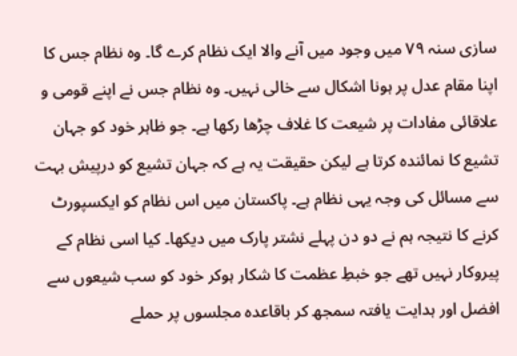سازی سنہ ۷۹ میں وجود میں آنے والا ایک نظام کرے گا۔ وہ نظام جس کا اپنا مقام عدل پر ہونا اشکال سے خالی نہیں۔ وہ نظام جس نے اپنے قومی و علاقائی مفادات پر شیعت کا غلاف چڑھا رکھا ہے۔ جو ظاہر خود کو جہان تشیع کا نمائندہ کرتا ہے لیکن حقیقت یہ ہے کہ جہان تشیع کو درپیش بہت سے مسائل کی وجہ یہی نظام ہے۔ پاکستان میں اس نظام کو ایکسپورٹ کرنے کا نتیجہ ہم نے دو دن پہلے نشتر پارک میں دیکھا۔ کیا اسی نظام کے پیروکار نہیں تھے جو خبطِ عظمت کا شکار ہوکر خود کو سب شیعوں سے افضل اور ہدایت یافتہ سمجھ کر باقاعدہ مجلسوں پر حملے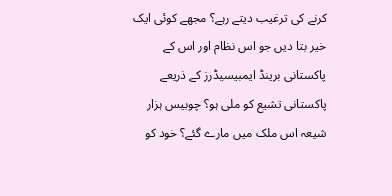کرنے کی ترغیب دیتے رہے؟ مجھے کوئی ایک خیر بتا دیں جو اس نظام اور اس کے پاکستانی برینڈ ایمبیسیڈرز کے ذریعے پاکستانی تشیع کو ملی ہو؟ چوبیس ہزار شیعہ اس ملک میں مارے گئے؟ خود کو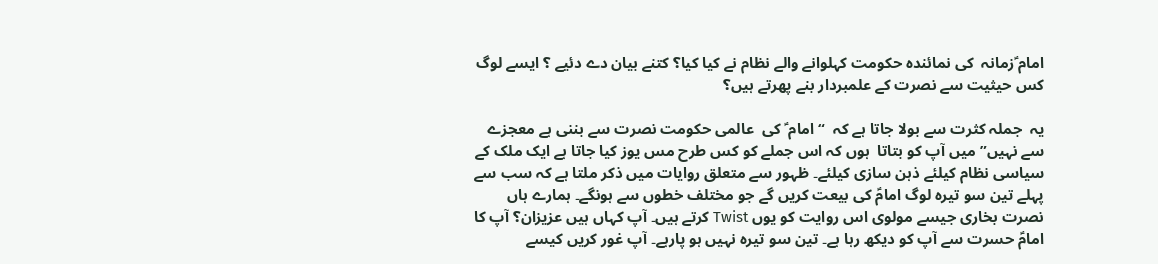امام ؑزمانہ  کی نمائندہ حکومت کہلوانے والے نظام نے کیا کیا؟ کتنے بیان دے دئیے ؟ ایسے لوگ کس حیثیت سے نصرت کے علمبردار بنے پھرتے ہیں؟

یہ  جملہ کثرت سے بولا جاتا ہے کہ  “امام ؑ کی  عالمی حکومت نصرت سے بننی ہے معجزے سے نہیں” میں آپ کو بتاتا  ہوں کہ اس جملے کو کس طرح مس یوز کیا جاتا ہے ایک ملک کے سیاسی نظام کیلئے ذہن سازی کیلئے۔ ظہور سے متعلق روایات میں ذکر ملتا ہے کہ سب سے پہلے تین سو تیرہ لوگ امامؑ کی بیعت کریں گے جو مختلف خطوں سے ہونگے۔ ہمارے ہاں نصرت بخاری جیسے مولوی اس روایت کو یوں Twist کرتے ہیں۔ آپ کہاں ہیں عزیزان؟ آپ کا امامؑ حسرت سے آپ کو دیکھ رہا ہے۔ تین سو تیرہ نہیں ہو پارہے۔ آپ غور کریں کیسے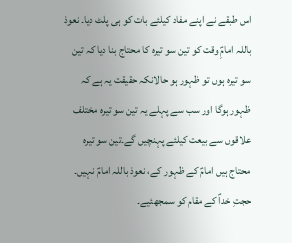اس طبقے نے اپنے مفاد کیلئے بات کو ہی پلٹ دیا۔ نعوذ باللہ امامِؑ وقت کو تین سو تیرہ کا محتاج بنا دیا کہ تین سو تیرہ ہوں تو ظہور ہو حالانکہ حقیقت یہ ہے کہ ظہور ہوگا اور سب سے پہلے یہ تین سو تیرہ مختلف علاقوں سے بیعت کیلئے پہنچیں گے۔تین سو تیرہ محتاج ہیں امامؑ کے ظہور کے، نعوذ باللہ امامؑ نہیں۔ حجتِ خداؑ کے مقام کو سمجھئیے۔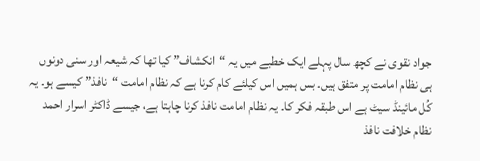جواد نقوی نے کچھ سال پہلے ایک خطبے میں یہ “انکشاف” کیا تھا کہ شیعہ اور سنی دونوں ہی نظام امامت پر متفق ہیں۔ بس ہمیں اس کیلئے کام کرنا ہے کہ نظام امامت “نافذ” کیسے ہو۔ یہ کُل مائینڈ سیٹ ہے اس طبقہ فکر کا۔ یہ نظام امامت نافذ کرنا چاہتا ہے، جیسے ڈاکٹر اسرار احمد نظام خلافت نافذ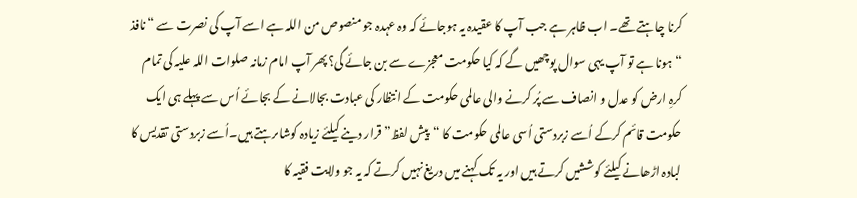کرنا چاہتے تھے۔ اب ظاہر ہے جب آپ کا عقیدہ یہ ہوجائے کہ وہ عہدہ جو منصوص من اللہ ہے اسے آپ کی نصرت سے “نافذ “ ہونا ہے تو آپ یہی سوال پوچھیں گے کہ کیا حکومت معجزے سے بن جائے گی؟پھر آپ امام زمانہ صلوات اللہ علیہ کی تمام کرہِ ارض کو عدل و انصاف سے پُر کرنے والی عالمی حکومت کے انتظار کی عبادت بجالانے کے بجائے اُس سے پہلے ہی ایک حکومت قائم کرکے اُسے زبردستی اُسی عالمی حکومت کا “پیش لفظ” قرار دینے کیلئے زیادہ کوشاںرہتے ہیں۔اُسے زبردستی تقدیس کا لبادہ اڑھانے کیلئے کوششیں کرتے ہیں اور یہ تک کہنے میں دریغ نہیں کرتے کہ یہ جو ولایت فقیہ کا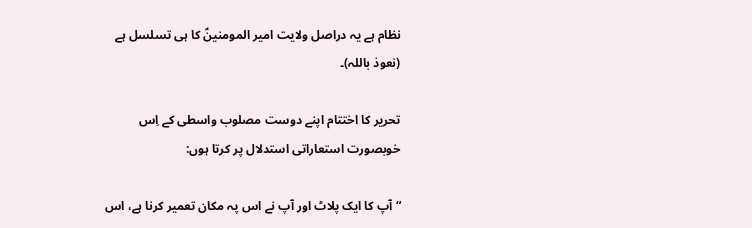نظام ہے یہ دراصل ولایت امیر المومنینؑ کا ہی تسلسل ہے (نعوذ باللہ)۔

تحریر کا اختتام اپنے دوست مصلوب واسطی کے اِس خوبصورت استعاراتی استدلال پر کرتا ہوں:

“آپ کا ایک پلاٹ اور آپ نے اس پہ مکان تعمیر کرنا ہے، اس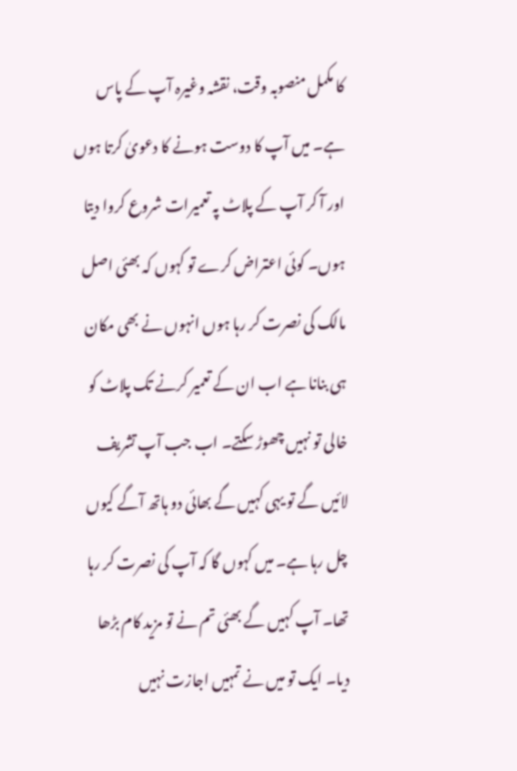کا مکمل منصوبہ وقت، نقشہ وغیرہ آپ کے پاس ہے۔ میں آپ کا دوست ہونے کا دعویٰ کرتا ہوں اور آ کر آپ کے پلاٹ پہ تعمیرات شروع کروا دیتا ہوں۔ کوئی اعتراض کرے تو کہوں کہ بھئی اصل مالک کی نصرت کر رہا ہوں انہوں نے بھی مکان ہی بنانا ہے اب ان کے تعمیر کرنے تک پلاٹ کو خالی تو نہیں چھوڑ سکتے۔ اب جب آپ تشریف لائیں گے تو یہی کہیں گے بھائی دو ہاتھ آگے کیوں چل رہا ہے۔ میں کہوں گا کہ آپ کی نصرت کر رہا تھا۔ آپ کہیں گے بھئی تم نے تو مزید کام بڑھا دیا۔ ایک تو میں نے تمہیں اجازت نہیں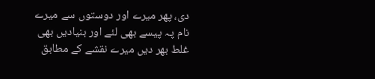دی، پھر میرے اور دوستوں سے میرے نام پہ پیسے بھی لئے اور بنیادیں بھی غلط بھر دیں میرے نقشے کے مطابق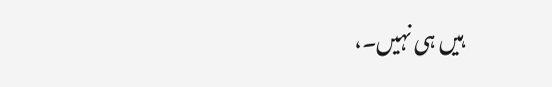ہیں ہی نہیں۔،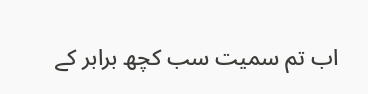اب تم سمیت سب کچھ برابر کے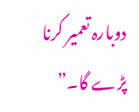دوبارہ تعمیر کرنا پڑے گا۔”